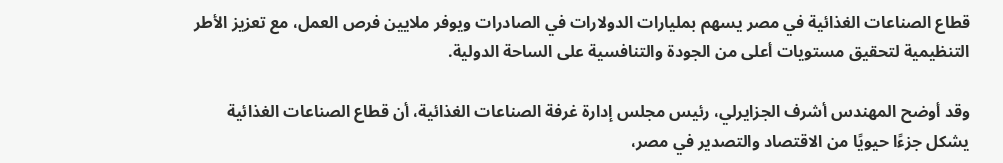قطاع الصناعات الغذائية في مصر يسهم بمليارات الدولارات في الصادرات ويوفر ملايين فرص العمل، مع تعزيز الأطر التنظيمية لتحقيق مستويات أعلى من الجودة والتنافسية على الساحة الدولية.

وقد أوضح المهندس أشرف الجزايرلي، رئيس مجلس إدارة غرفة الصناعات الغذائية، أن قطاع الصناعات الغذائية يشكل جزءًا حيويًا من الاقتصاد والتصدير في مصر،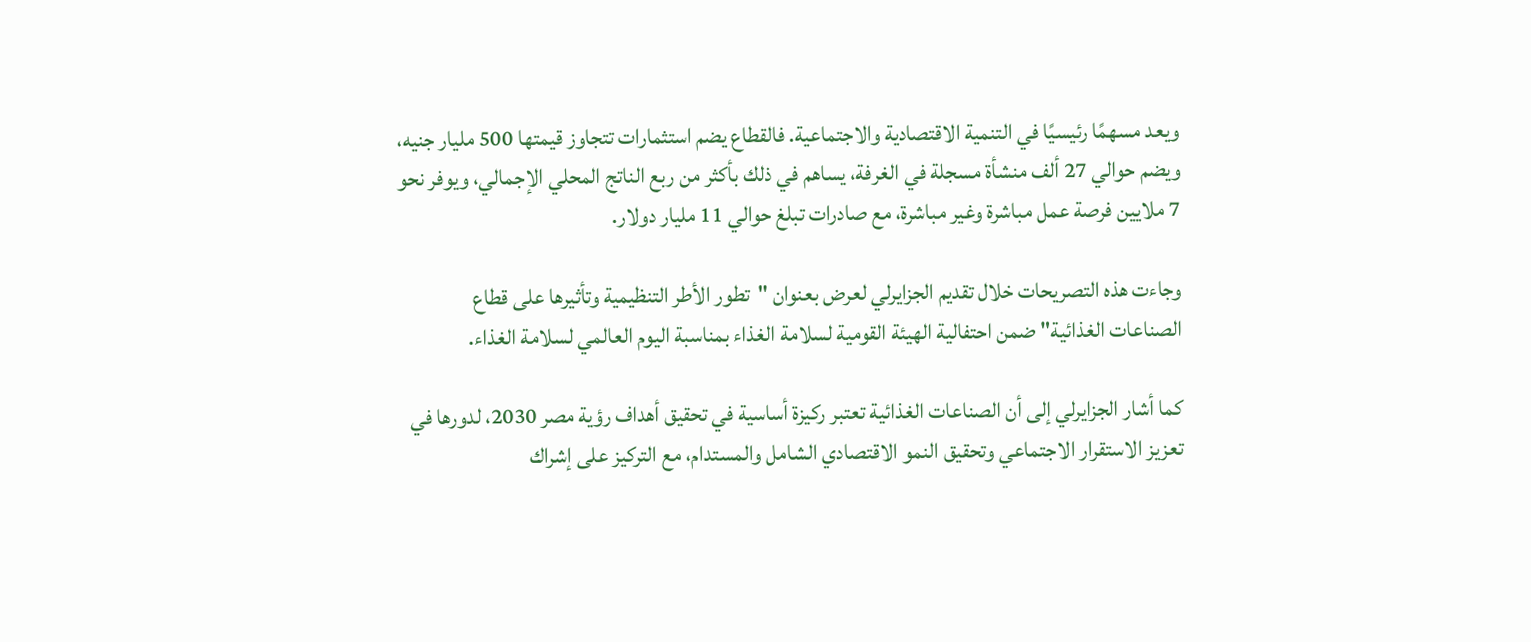ويعد مسهمًا رئيسيًا في التنمية الاقتصادية والاجتماعية. فالقطاع يضم استثمارات تتجاوز قيمتها 500 مليار جنيه، ويضم حوالي 27 ألف منشأة مسجلة في الغرفة، يساهم في ذلك بأكثر من ربع الناتج المحلي الإجمالي، ويوفر نحو 7 ملايين فرصة عمل مباشرة وغير مباشرة، مع صادرات تبلغ حوالي 11 مليار دولار.

وجاءت هذه التصريحات خلال تقديم الجزايرلي لعرض بعنوان "تطور الأطر التنظيمية وتأثيرها على قطاع الصناعات الغذائية" ضمن احتفالية الهيئة القومية لسلامة الغذاء بمناسبة اليوم العالمي لسلامة الغذاء.

كما أشار الجزايرلي إلى أن الصناعات الغذائية تعتبر ركيزة أساسية في تحقيق أهداف رؤية مصر 2030، لدورها في تعزيز الاستقرار الاجتماعي وتحقيق النمو الاقتصادي الشامل والمستدام، مع التركيز على إشراك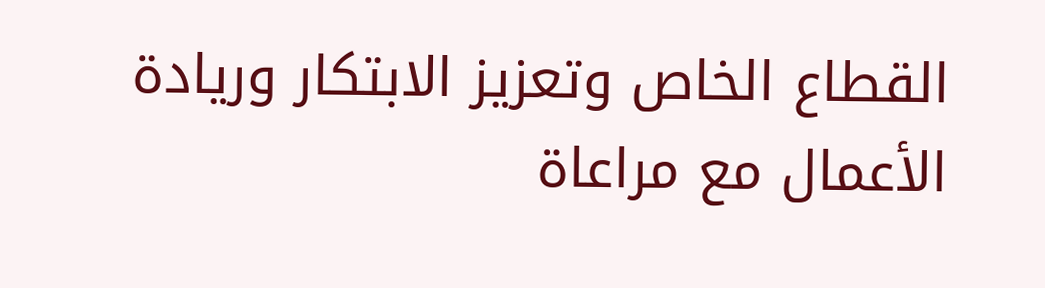القطاع الخاص وتعزيز الابتكار وريادة الأعمال مع مراعاة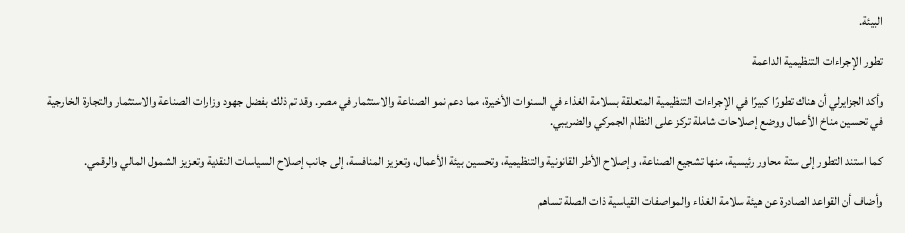البيئة.

تطور الإجراءات التنظيمية الداعمة

وأكد الجزايرلي أن هناك تطورًا كبيرًا في الإجراءات التنظيمية المتعلقة بسلامة الغذاء في السنوات الأخيرة، مما دعم نمو الصناعة والاستثمار في مصر. وقد تم ذلك بفضل جهود وزارات الصناعة والاستثمار والتجارة الخارجية في تحسين مناخ الأعمال ووضع إصلاحات شاملة تركز على النظام الجمركي والضريبي.

كما استند التطور إلى ستة محاور رئيسية، منها تشجيع الصناعة، وإصلاح الأطر القانونية والتنظيمية، وتحسين بيئة الأعمال، وتعزيز المنافسة، إلى جانب إصلاح السياسات النقدية وتعزيز الشمول المالي والرقمي.

وأضاف أن القواعد الصادرة عن هيئة سلامة الغذاء والمواصفات القياسية ذات الصلة تساهم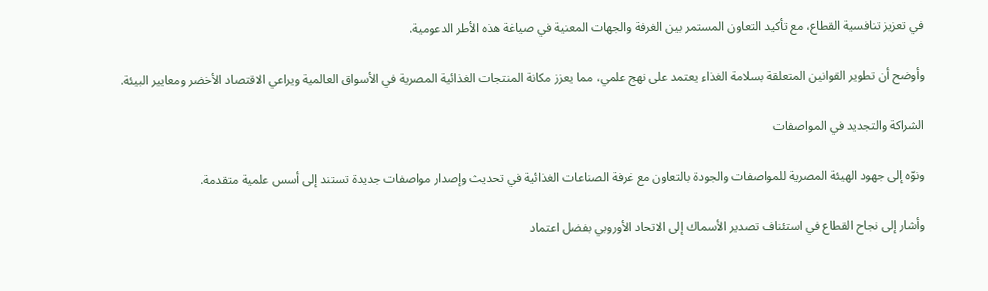في تعزيز تنافسية القطاع، مع تأكيد التعاون المستمر بين الغرفة والجهات المعنية في صياغة هذه الأطر الدعومية.

وأوضح أن تطوير القوانين المتعلقة بسلامة الغذاء يعتمد على نهج علمي، مما يعزز مكانة المنتجات الغذائية المصرية في الأسواق العالمية ويراعي الاقتصاد الأخضر ومعايير البيئة.

الشراكة والتجديد في المواصفات

ونوّه إلى جهود الهيئة المصرية للمواصفات والجودة بالتعاون مع غرفة الصناعات الغذائية في تحديث وإصدار مواصفات جديدة تستند إلى أسس علمية متقدمة.

وأشار إلى نجاح القطاع في استئناف تصدير الأسماك إلى الاتحاد الأوروبي بفضل اعتماد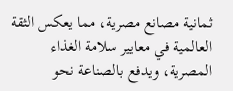ثمانية مصانع مصرية، مما يعكس الثقة العالمية في معايير سلامة الغذاء المصرية، ويدفع بالصناعة نحو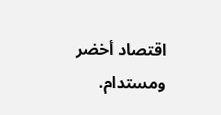اقتصاد أخضر ومستدام.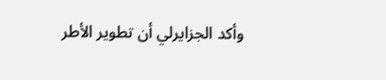وأكد الجزايرلي أن تطوير الأطر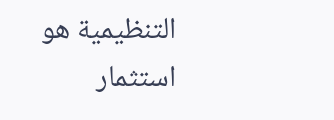التنظيمية هو استثمار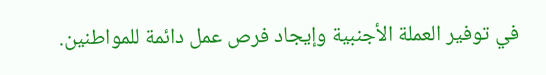في توفير العملة الأجنبية وإيجاد فرص عمل دائمة للمواطنين.